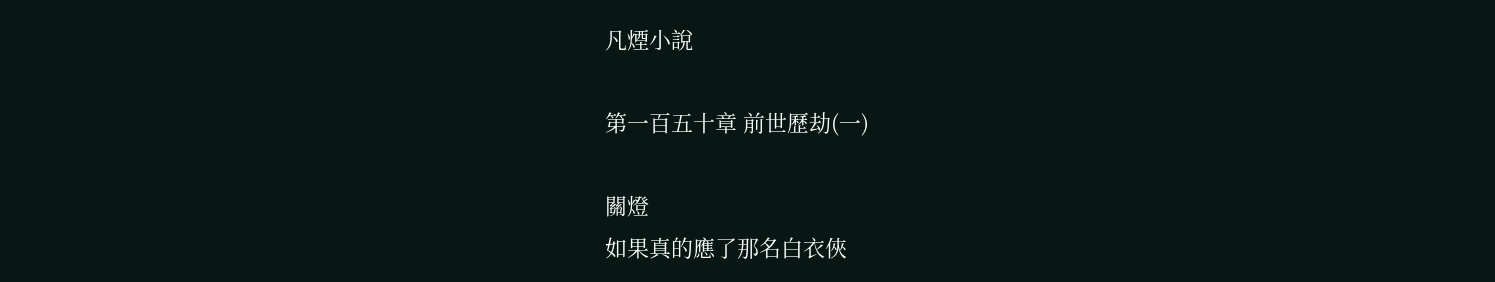凡煙小說

第一百五十章 前世歷劫(一)

關燈
如果真的應了那名白衣俠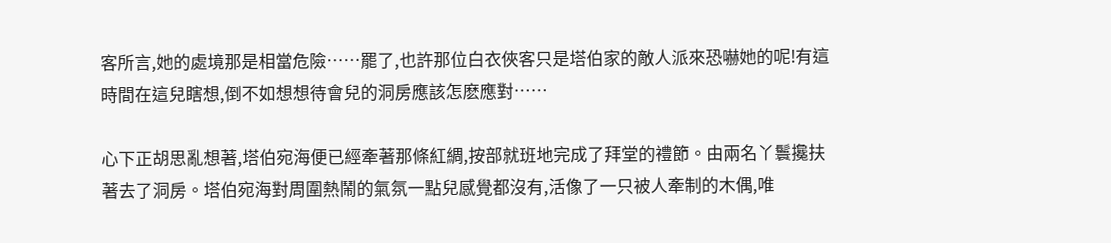客所言,她的處境那是相當危險……罷了,也許那位白衣俠客只是塔伯家的敵人派來恐嚇她的呢!有這時間在這兒瞎想,倒不如想想待會兒的洞房應該怎麽應對……

心下正胡思亂想著,塔伯宛海便已經牽著那條紅綢,按部就班地完成了拜堂的禮節。由兩名丫鬟攙扶著去了洞房。塔伯宛海對周圍熱鬧的氣氛一點兒感覺都沒有,活像了一只被人牽制的木偶,唯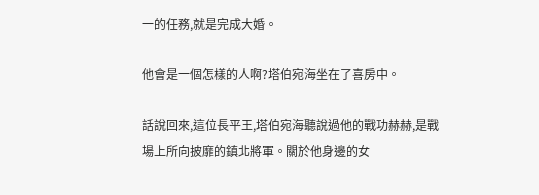一的任務,就是完成大婚。

他會是一個怎樣的人啊?塔伯宛海坐在了喜房中。

話說回來,這位長平王,塔伯宛海聽說過他的戰功赫赫,是戰場上所向披靡的鎮北將軍。關於他身邊的女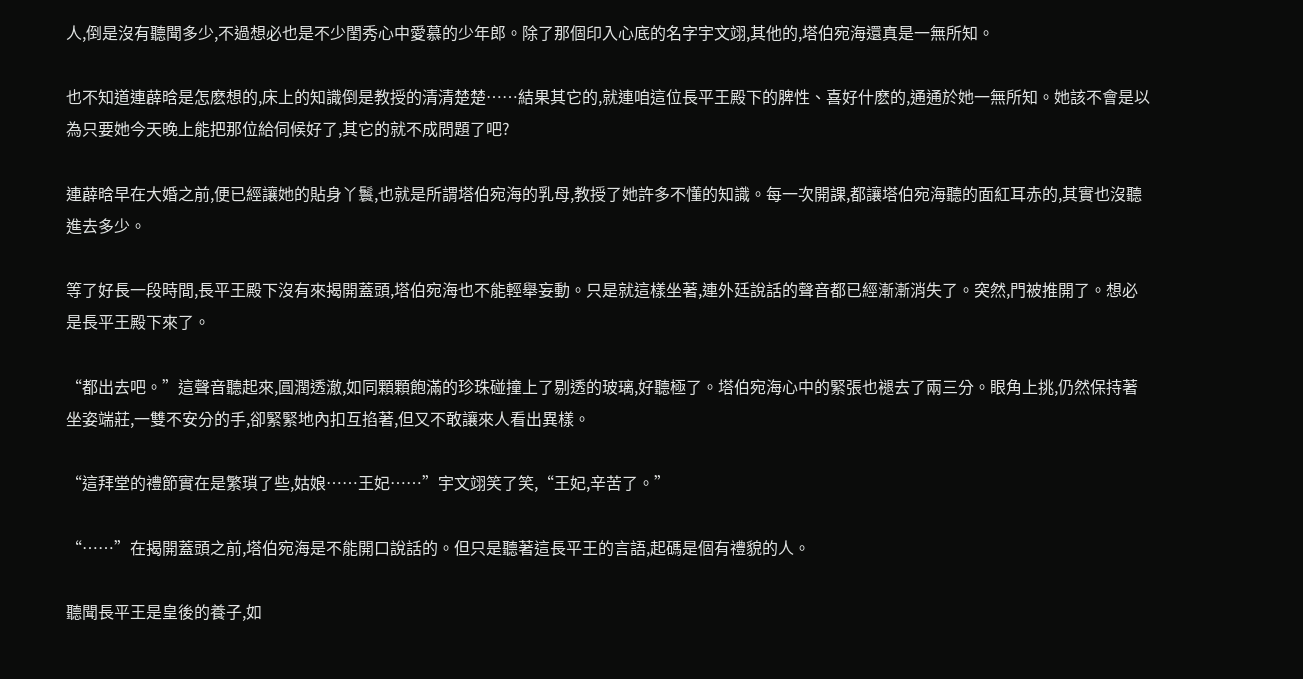人,倒是沒有聽聞多少,不過想必也是不少閨秀心中愛慕的少年郎。除了那個印入心底的名字宇文翊,其他的,塔伯宛海還真是一無所知。

也不知道連薜晗是怎麽想的,床上的知識倒是教授的清清楚楚……結果其它的,就連咱這位長平王殿下的脾性、喜好什麽的,通通於她一無所知。她該不會是以為只要她今天晚上能把那位給伺候好了,其它的就不成問題了吧?

連薜晗早在大婚之前,便已經讓她的貼身丫鬟,也就是所謂塔伯宛海的乳母,教授了她許多不懂的知識。每一次開課,都讓塔伯宛海聽的面紅耳赤的,其實也沒聽進去多少。

等了好長一段時間,長平王殿下沒有來揭開蓋頭,塔伯宛海也不能輕舉妄動。只是就這樣坐著,連外廷說話的聲音都已經漸漸消失了。突然,門被推開了。想必是長平王殿下來了。

“都出去吧。”這聲音聽起來,圓潤透澈,如同顆顆飽滿的珍珠碰撞上了剔透的玻璃,好聽極了。塔伯宛海心中的緊張也褪去了兩三分。眼角上挑,仍然保持著坐姿端莊,一雙不安分的手,卻緊緊地內扣互掐著,但又不敢讓來人看出異樣。

“這拜堂的禮節實在是繁瑣了些,姑娘……王妃……”宇文翊笑了笑,“王妃,辛苦了。”

“……”在揭開蓋頭之前,塔伯宛海是不能開口說話的。但只是聽著這長平王的言語,起碼是個有禮貌的人。

聽聞長平王是皇後的養子,如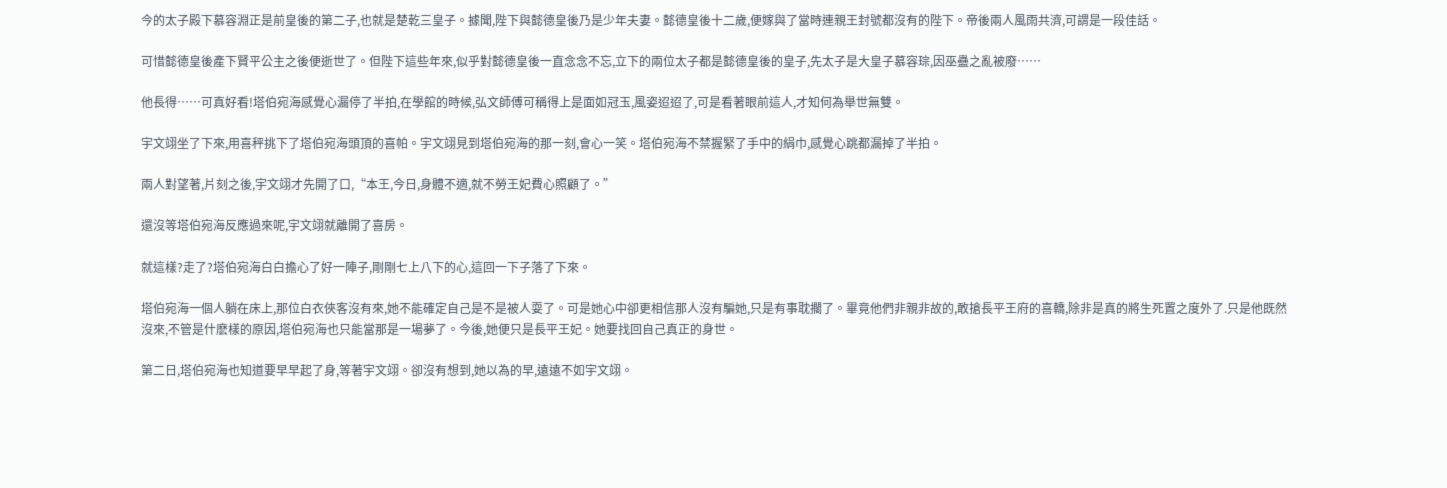今的太子殿下慕容淵正是前皇後的第二子,也就是楚乾三皇子。據聞,陛下與懿德皇後乃是少年夫妻。懿德皇後十二歲,便嫁與了當時連親王封號都沒有的陛下。帝後兩人風雨共濟,可謂是一段佳話。

可惜懿德皇後產下賢平公主之後便逝世了。但陛下這些年來,似乎對懿德皇後一直念念不忘,立下的兩位太子都是懿德皇後的皇子,先太子是大皇子慕容琮,因巫蠱之亂被廢……

他長得……可真好看!塔伯宛海感覺心漏停了半拍,在學館的時候,弘文師傅可稱得上是面如冠玉,風姿迢迢了,可是看著眼前這人,才知何為舉世無雙。

宇文翊坐了下來,用喜秤挑下了塔伯宛海頭頂的喜帕。宇文翊見到塔伯宛海的那一刻,會心一笑。塔伯宛海不禁握緊了手中的絹巾,感覺心跳都漏掉了半拍。

兩人對望著,片刻之後,宇文翊才先開了口,“本王,今日,身體不適,就不勞王妃費心照顧了。”

還沒等塔伯宛海反應過來呢,宇文翊就離開了喜房。

就這樣?走了?塔伯宛海白白擔心了好一陣子,剛剛七上八下的心,這回一下子落了下來。

塔伯宛海一個人躺在床上,那位白衣俠客沒有來,她不能確定自己是不是被人耍了。可是她心中卻更相信那人沒有騙她,只是有事耽擱了。畢竟他們非親非故的,敢搶長平王府的喜轎,除非是真的將生死置之度外了.只是他既然沒來,不管是什麽樣的原因,塔伯宛海也只能當那是一場夢了。今後,她便只是長平王妃。她要找回自己真正的身世。

第二日,塔伯宛海也知道要早早起了身,等著宇文翊。卻沒有想到,她以為的早,遠遠不如宇文翊。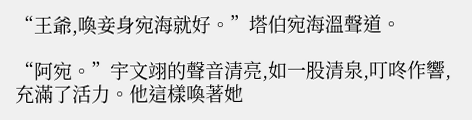“王爺,喚妾身宛海就好。”塔伯宛海溫聲道。

“阿宛。”宇文翊的聲音清亮,如一股清泉,叮咚作響,充滿了活力。他這樣喚著她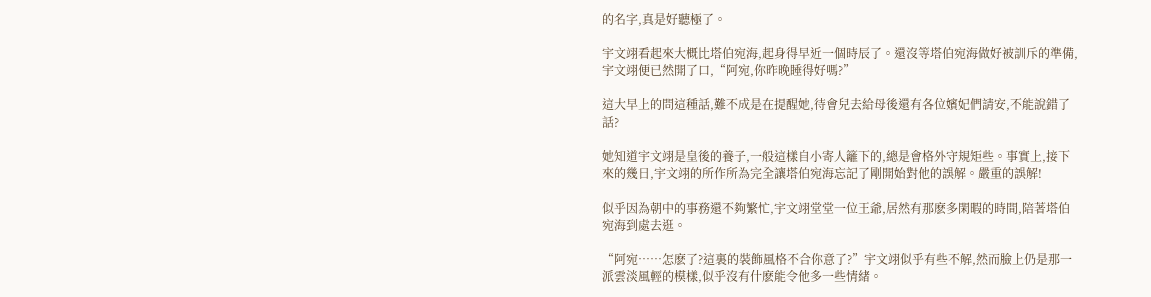的名字,真是好聽極了。

宇文翊看起來大概比塔伯宛海,起身得早近一個時辰了。還沒等塔伯宛海做好被訓斥的準備,宇文翊便已然開了口,“阿宛,你昨晚睡得好嗎?”

這大早上的問這種話,難不成是在提醒她,待會兒去給母後還有各位嬪妃們請安,不能說錯了話?

她知道宇文翊是皇後的養子,一般這樣自小寄人籬下的,總是會格外守規矩些。事實上,接下來的幾日,宇文翊的所作所為完全讓塔伯宛海忘記了剛開始對他的誤解。嚴重的誤解!

似乎因為朝中的事務還不夠繁忙,宇文翊堂堂一位王爺,居然有那麽多閑暇的時間,陪著塔伯宛海到處去逛。

“阿宛……怎麽了?這裏的裝飾風格不合你意了?”宇文翊似乎有些不解,然而臉上仍是那一派雲淡風輕的模樣,似乎沒有什麽能令他多一些情緒。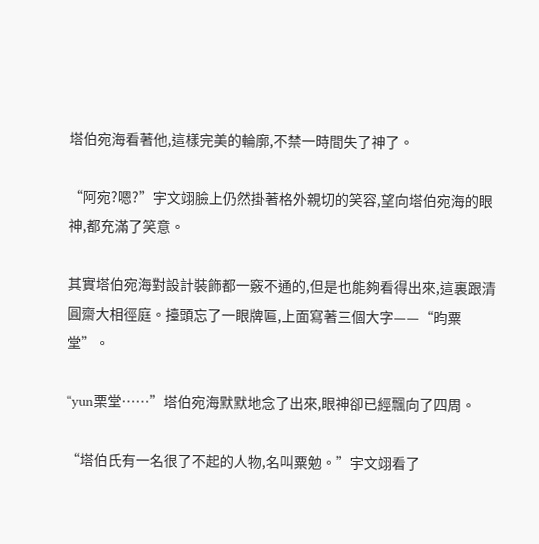塔伯宛海看著他,這樣完美的輪廓,不禁一時間失了神了。

“阿宛?嗯?”宇文翊臉上仍然掛著格外親切的笑容,望向塔伯宛海的眼神,都充滿了笑意。

其實塔伯宛海對設計裝飾都一竅不通的,但是也能夠看得出來,這裏跟清圓齋大相徑庭。擡頭忘了一眼牌匾,上面寫著三個大字——“昀粟堂”。

“yun栗堂……”塔伯宛海默默地念了出來,眼神卻已經飄向了四周。

“塔伯氏有一名很了不起的人物,名叫粟勉。”宇文翊看了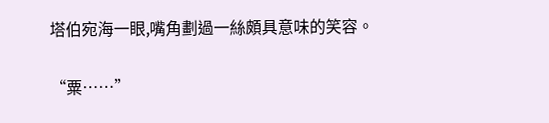塔伯宛海一眼,嘴角劃過一絲頗具意味的笑容。

“粟……”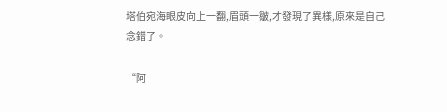塔伯宛海眼皮向上一翻,眉頭一皺,才發現了異樣,原來是自己念錯了。

“阿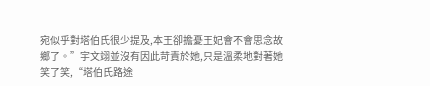宛似乎對塔伯氏很少提及,本王卻擔憂王妃會不會思念故鄉了。”宇文翊並沒有因此苛責於她,只是溫柔地對著她笑了笑,“塔伯氏路途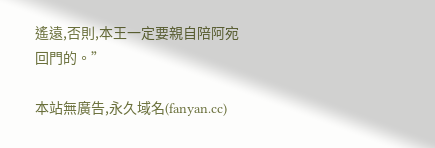遙遠,否則,本王一定要親自陪阿宛回門的。”

本站無廣告,永久域名(fanyan.cc)